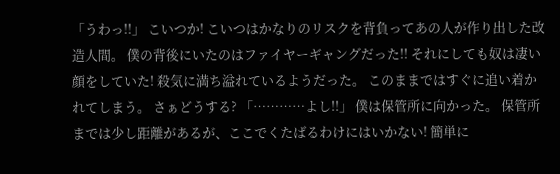「うわっ!!」 こいつか! こいつはかなりのリスクを背負ってあの人が作り出した改造人間。 僕の背後にいたのはファイヤーギャングだった!! それにしても奴は凄い顔をしていた! 殺気に満ち溢れているようだった。 このままではすぐに追い着かれてしまう。 さぁどうする? 「…………よし!!」 僕は保管所に向かった。 保管所までは少し距離があるが、ここでくたばるわけにはいかない! 簡単に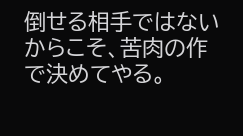倒せる相手ではないからこそ、苦肉の作で決めてやる。